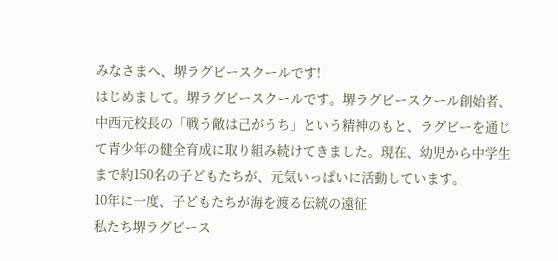みなさまへ、堺ラグビースクールです!
はじめまして。堺ラグビースクールです。堺ラグビースクール創始者、中西元校長の「戦う敵は己がうち」という精神のもと、ラグビーを通じて青少年の健全育成に取り組み続けてきました。現在、幼児から中学生まで約150名の子どもたちが、元気いっぱいに活動しています。
10年に一度、子どもたちが海を渡る伝統の遠征
私たち堺ラグビース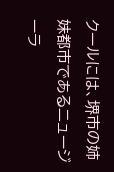クールには、堺市の姉妹都市であるニュージーラ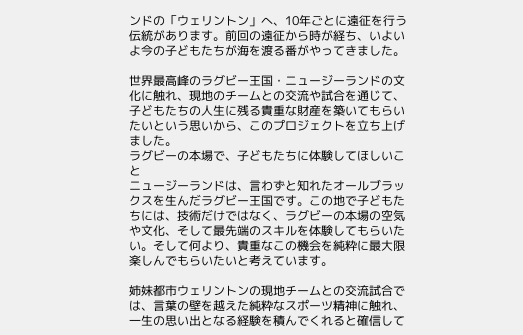ンドの「ウェリントン」へ、10年ごとに遠征を行う伝統があります。前回の遠征から時が経ち、いよいよ今の子どもたちが海を渡る番がやってきました。

世界最高峰のラグビー王国・ニュージーランドの文化に触れ、現地のチームとの交流や試合を通じて、子どもたちの人生に残る貴重な財産を築いてもらいたいという思いから、このプロジェクトを立ち上げました。
ラグビーの本場で、子どもたちに体験してほしいこと
ニュージーランドは、言わずと知れたオールブラックスを生んだラグビー王国です。この地で子どもたちには、技術だけではなく、ラグビーの本場の空気や文化、そして最先端のスキルを体験してもらいたい。そして何より、貴重なこの機会を純粋に最大限楽しんでもらいたいと考えています。

姉妹都市ウェリントンの現地チームとの交流試合では、言葉の壁を越えた純粋なスポーツ精神に触れ、一生の思い出となる経験を積んでくれると確信して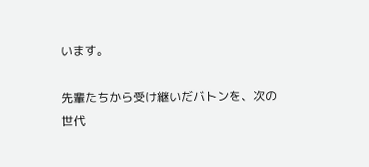います。

先輩たちから受け継いだバトンを、次の世代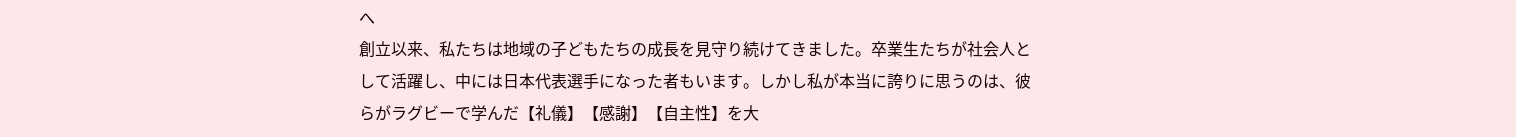へ
創立以来、私たちは地域の子どもたちの成長を見守り続けてきました。卒業生たちが社会人として活躍し、中には日本代表選手になった者もいます。しかし私が本当に誇りに思うのは、彼らがラグビーで学んだ【礼儀】【感謝】【自主性】を大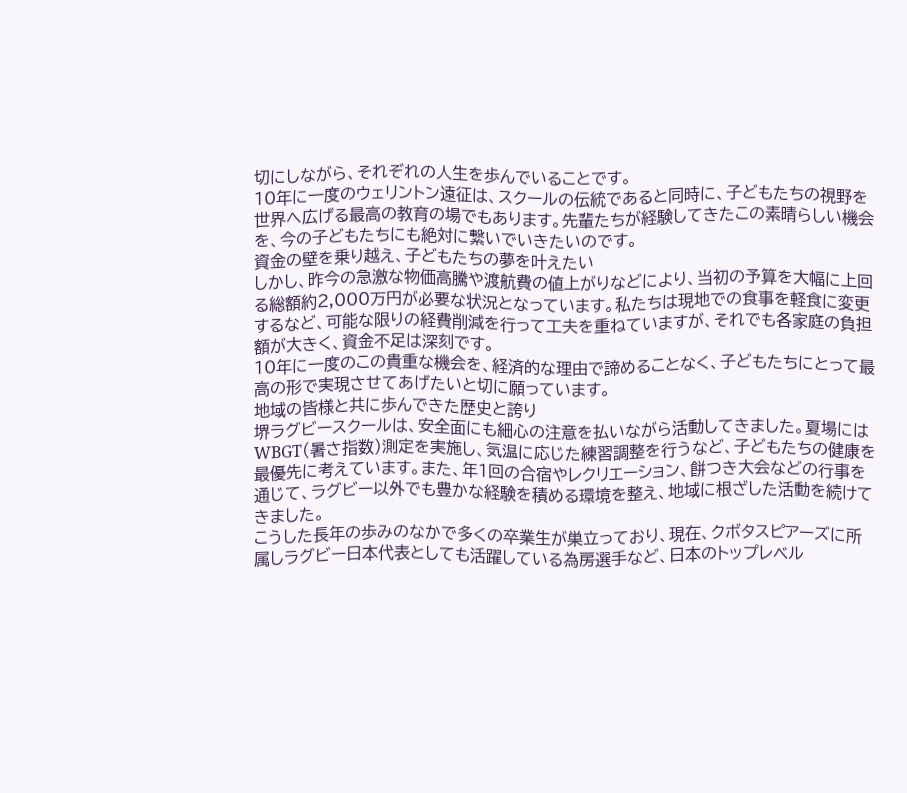切にしながら、それぞれの人生を歩んでいることです。
10年に一度のウェリントン遠征は、スクールの伝統であると同時に、子どもたちの視野を世界へ広げる最高の教育の場でもあります。先輩たちが経験してきたこの素晴らしい機会を、今の子どもたちにも絶対に繋いでいきたいのです。
資金の壁を乗り越え、子どもたちの夢を叶えたい
しかし、昨今の急激な物価高騰や渡航費の値上がりなどにより、当初の予算を大幅に上回る総額約2,000万円が必要な状況となっています。私たちは現地での食事を軽食に変更するなど、可能な限りの経費削減を行って工夫を重ねていますが、それでも各家庭の負担額が大きく、資金不足は深刻です。
10年に一度のこの貴重な機会を、経済的な理由で諦めることなく、子どもたちにとって最高の形で実現させてあげたいと切に願っています。
地域の皆様と共に歩んできた歴史と誇り
堺ラグビースクールは、安全面にも細心の注意を払いながら活動してきました。夏場にはWBGT(暑さ指数)測定を実施し、気温に応じた練習調整を行うなど、子どもたちの健康を最優先に考えています。また、年1回の合宿やレクリエーション、餅つき大会などの行事を通じて、ラグビー以外でも豊かな経験を積める環境を整え、地域に根ざした活動を続けてきました。
こうした長年の歩みのなかで多くの卒業生が巣立っており、現在、クボタスピアーズに所属しラグビー日本代表としても活躍している為房選手など、日本のトップレベル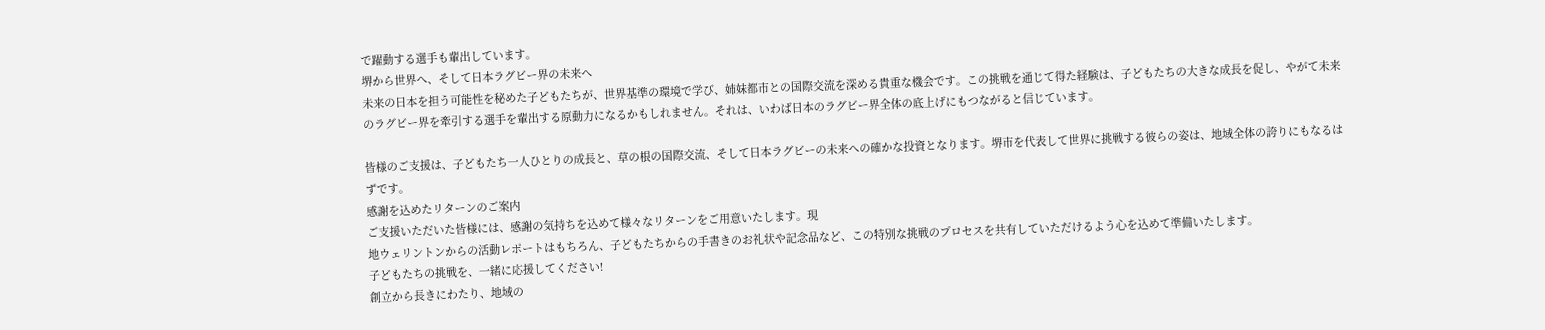で躍動する選手も輩出しています。
堺から世界へ、そして日本ラグビー界の未来へ
未来の日本を担う可能性を秘めた子どもたちが、世界基準の環境で学び、姉妹都市との国際交流を深める貴重な機会です。この挑戦を通じて得た経験は、子どもたちの大きな成長を促し、やがて未来のラグビー界を牽引する選手を輩出する原動力になるかもしれません。それは、いわば日本のラグビー界全体の底上げにもつながると信じています。

皆様のご支援は、子どもたち一人ひとりの成長と、草の根の国際交流、そして日本ラグビーの未来への確かな投資となります。堺市を代表して世界に挑戦する彼らの姿は、地域全体の誇りにもなるはずです。
感謝を込めたリターンのご案内
ご支援いただいた皆様には、感謝の気持ちを込めて様々なリターンをご用意いたします。現
地ウェリントンからの活動レポートはもちろん、子どもたちからの手書きのお礼状や記念品など、この特別な挑戦のプロセスを共有していただけるよう心を込めて準備いたします。
子どもたちの挑戦を、一緒に応援してください!
創立から長きにわたり、地域の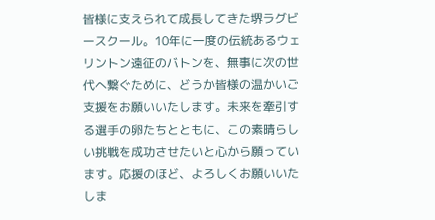皆様に支えられて成長してきた堺ラグビースクール。10年に一度の伝統あるウェリントン遠征のバトンを、無事に次の世代へ繋ぐために、どうか皆様の温かいご支援をお願いいたします。未来を牽引する選手の卵たちとともに、この素晴らしい挑戦を成功させたいと心から願っています。応援のほど、よろしくお願いいたしま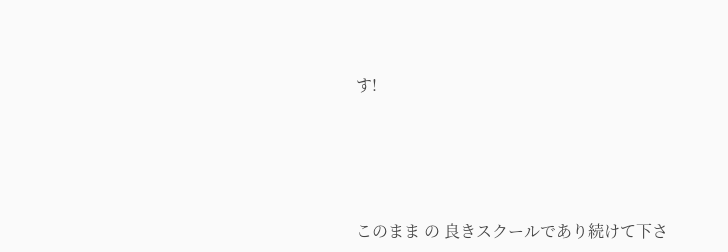す!





このまま の 良きスクールであり続けて下さ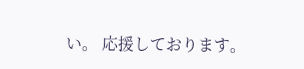い。 応援しております。